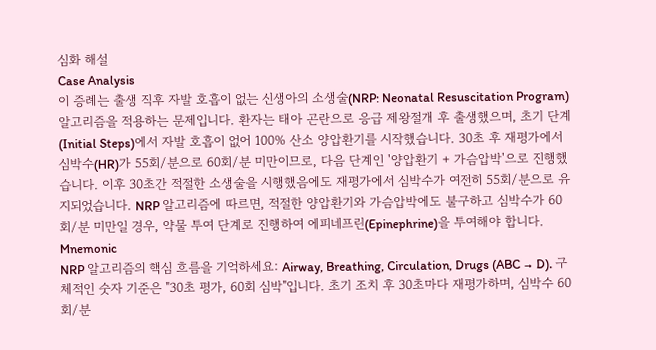심화 해설
Case Analysis
이 증례는 출생 직후 자발 호흡이 없는 신생아의 소생술(NRP: Neonatal Resuscitation Program) 알고리즘을 적용하는 문제입니다. 환자는 태아 곤란으로 응급 제왕절개 후 출생했으며, 초기 단계(Initial Steps)에서 자발 호흡이 없어 100% 산소 양압환기를 시작했습니다. 30초 후 재평가에서 심박수(HR)가 55회/분으로 60회/분 미만이므로, 다음 단계인 '양압환기 + 가슴압박'으로 진행했습니다. 이후 30초간 적절한 소생술을 시행했음에도 재평가에서 심박수가 여전히 55회/분으로 유지되었습니다. NRP 알고리즘에 따르면, 적절한 양압환기와 가슴압박에도 불구하고 심박수가 60회/분 미만일 경우, 약물 투여 단계로 진행하여 에피네프린(Epinephrine)을 투여해야 합니다.
Mnemonic
NRP 알고리즘의 핵심 흐름을 기억하세요: Airway, Breathing, Circulation, Drugs (ABC → D). 구체적인 숫자 기준은 "30초 평가, 60회 심박"입니다. 초기 조치 후 30초마다 재평가하며, 심박수 60회/분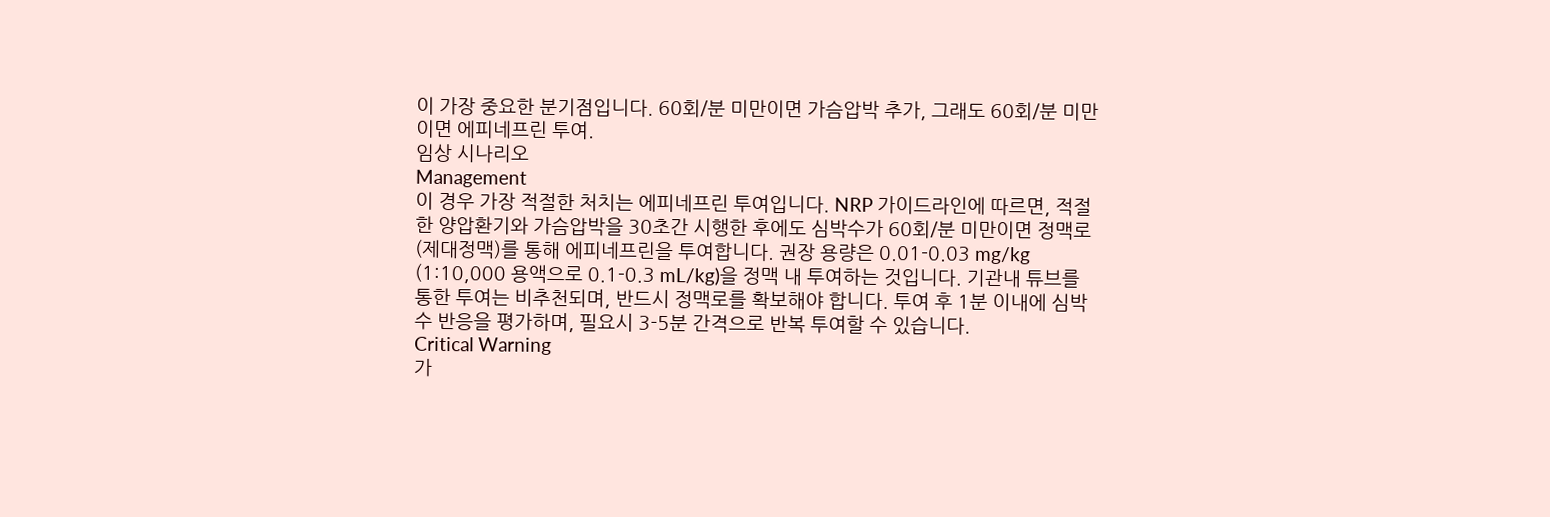이 가장 중요한 분기점입니다. 60회/분 미만이면 가슴압박 추가, 그래도 60회/분 미만이면 에피네프린 투여.
임상 시나리오
Management
이 경우 가장 적절한 처치는 에피네프린 투여입니다. NRP 가이드라인에 따르면, 적절한 양압환기와 가슴압박을 30초간 시행한 후에도 심박수가 60회/분 미만이면 정맥로(제대정맥)를 통해 에피네프린을 투여합니다. 권장 용량은 0.01-0.03 mg/kg (1:10,000 용액으로 0.1-0.3 mL/kg)을 정맥 내 투여하는 것입니다. 기관내 튜브를 통한 투여는 비추천되며, 반드시 정맥로를 확보해야 합니다. 투여 후 1분 이내에 심박수 반응을 평가하며, 필요시 3-5분 간격으로 반복 투여할 수 있습니다.
Critical Warning
가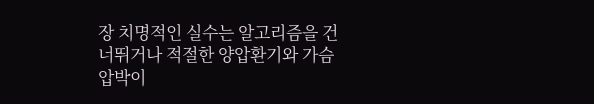장 치명적인 실수는 알고리즘을 건너뛰거나 적절한 양압환기와 가슴압박이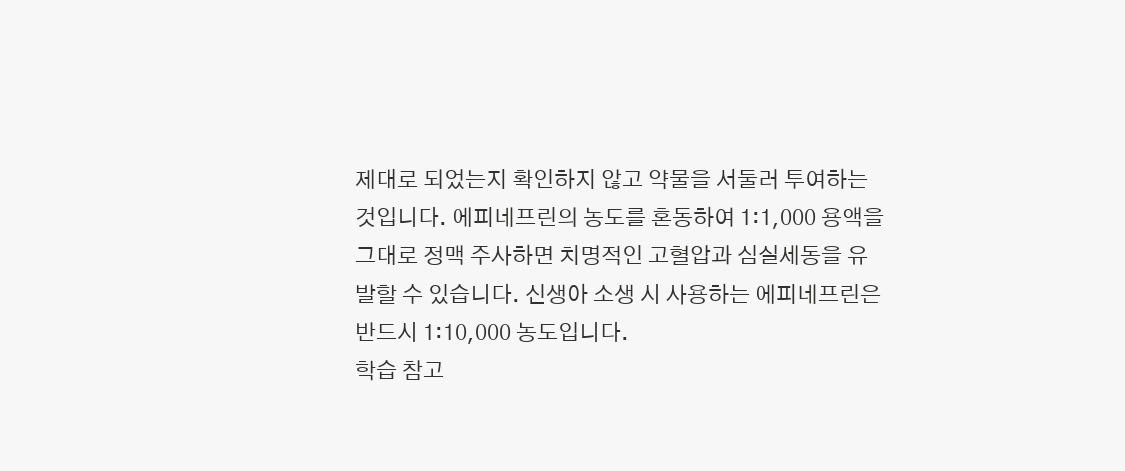제대로 되었는지 확인하지 않고 약물을 서둘러 투여하는 것입니다. 에피네프린의 농도를 혼동하여 1:1,000 용액을 그대로 정맥 주사하면 치명적인 고혈압과 심실세동을 유발할 수 있습니다. 신생아 소생 시 사용하는 에피네프린은 반드시 1:10,000 농도입니다.
학습 참고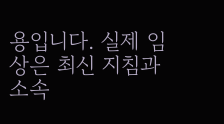용입니다. 실제 임상은 최신 지침과 소속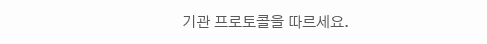기관 프로토콜을 따르세요.